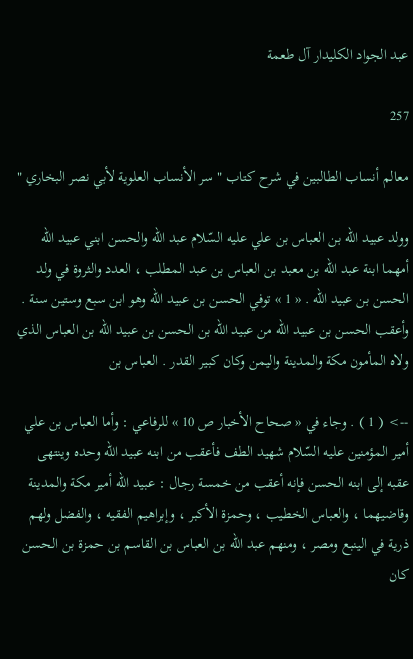عبد الجواد الكليدار آل طعمة

257

معالم أنساب الطالبين في شرح كتاب " سر الأنساب العلوية لأبي نصر البخاري "

وولد عبيد اللّه بن العباس بن علي عليه السّلام عبد اللّه والحسن ابني عبيد اللّه أمهما ابنة عبد اللّه بن معبد بن العباس بن عبد المطلب ، العدد والثروة في ولد الحسن بن عبيد اللّه . « 1 » توفي الحسن بن عبيد اللّه وهو ابن سبع وستين سنة . وأعقب الحسن بن عبيد اللّه من عبيد اللّه بن الحسن بن عبيد اللّه بن العباس الذي ولاه المأمون مكة والمدينة واليمن وكان كبير القدر . العباس بن

--> ( 1 ) . وجاء في « صحاح الأخبار ص 10 » للرفاعي : وأما العباس بن علي أمير المؤمنين عليه السّلام شهيد الطف فأعقب من ابنه عبيد اللّه وحده وينتهى عقبه إلى ابنه الحسن فإنه أعقب من خمسة رجال : عبيد اللّه أمير مكة والمدينة وقاضيهما ، والعباس الخطيب ، وحمزة الأكبر ، وإبراهيم الفقيه ، والفضل ولهم ذرية في الينبع ومصر ، ومنهم عبد اللّه بن العباس بن القاسم بن حمزة بن الحسن كان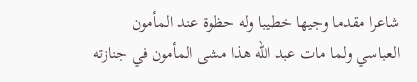شاعرا مقدما وجيها خطيبا وله حظوة عند المأمون العباسي ولما مات عبد اللّه هذا مشى المأمون في جنازته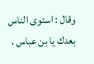وقال : استوى الناس بعدك يا بن عباس .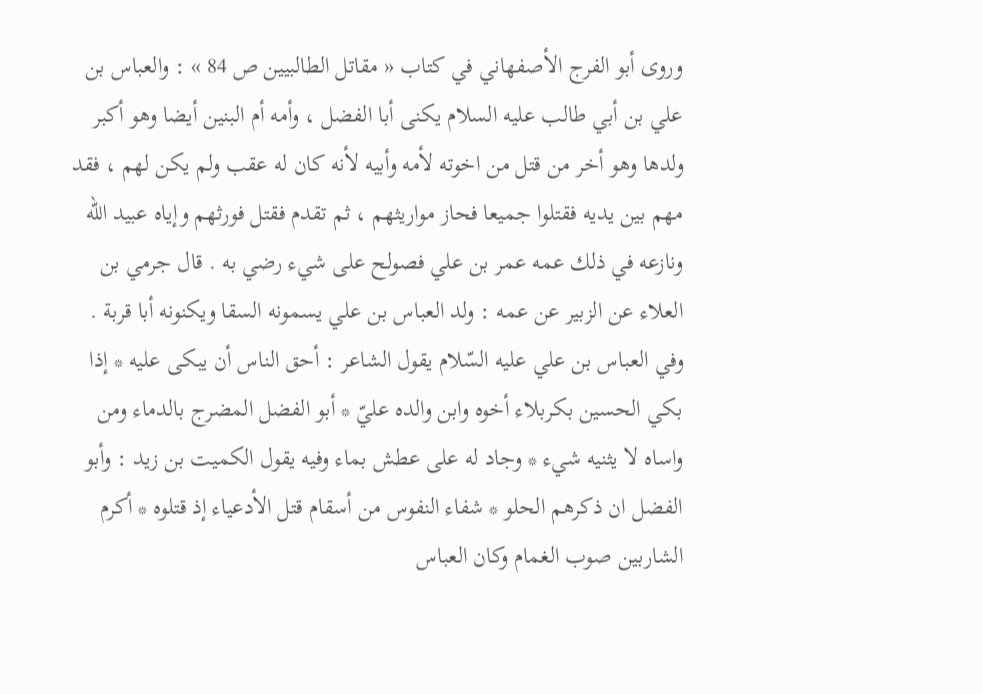وروى أبو الفرج الأصفهاني في كتاب « مقاتل الطالبيين ص 84 » : والعباس بن علي بن أبي طالب عليه السلام يكنى أبا الفضل ، وأمه أم البنين أيضا وهو أكبر ولدها وهو أخر من قتل من اخوته لأمه وأبيه لأنه كان له عقب ولم يكن لهم ، فقد مهم بين يديه فقتلوا جميعا فحاز مواريثهم ، ثم تقدم فقتل فورثهم وإياه عبيد اللّه ونازعه في ذلك عمه عمر بن علي فصولح على شيء رضي به . قال جرمي بن العلاء عن الزبير عن عمه : ولد العباس بن علي يسمونه السقا ويكنونه أبا قربة . وفي العباس بن علي عليه السّلام يقول الشاعر : أحق الناس أن يبكى عليه * إذا بكي الحسين بكربلاء أخوه وابن والده عليّ * أبو الفضل المضرج بالدماء ومن واساه لا يثنيه شيء * وجاد له على عطش بماء وفيه يقول الكميت بن زيد : وأبو الفضل ان ذكرهم الحلو * شفاء النفوس من أسقام قتل الأدعياء إذ قتلوه * أكرم الشاربين صوب الغمام وكان العباس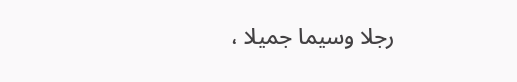رجلا وسيما جميلا ،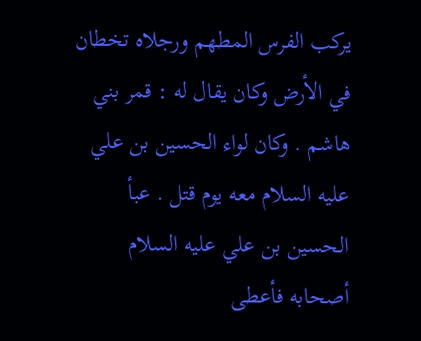يركب الفرس المطهم ورجلاه تخطان في الأرض وكان يقال له : قمر بني هاشم . وكان لواء الحسين بن علي عليه السلام معه يوم قتل . عبأ الحسين بن علي عليه السلام أصحابه فأعطى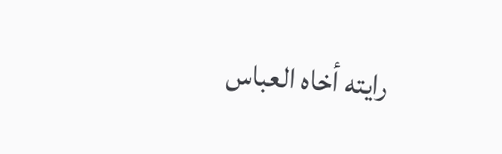رايته أخاه العباس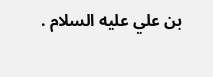بن علي عليه السلام .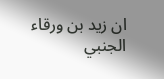ان زيد بن ورقاء الجنبي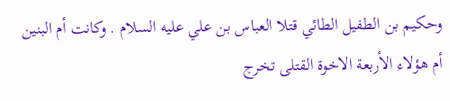وحكيم بن الطفيل الطائي قتلا العباس بن علي عليه السلام . وكانت أم البنين أم هؤلاء الأربعة الاخوة القتلى تخرج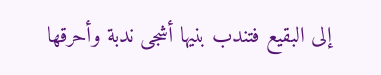إلى البقيع فتندب بنيها أشجى ندبة وأحرقها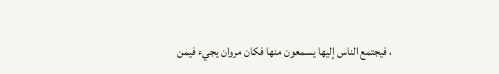، فيجتمع الناس إليها يسمعون منها فكان مروان يجيء فيمن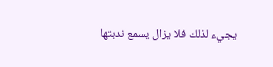يجيء لذلك فلا يزال يسمع ندبتها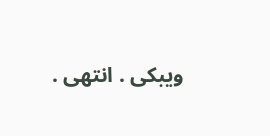ويبكى . انتهى .